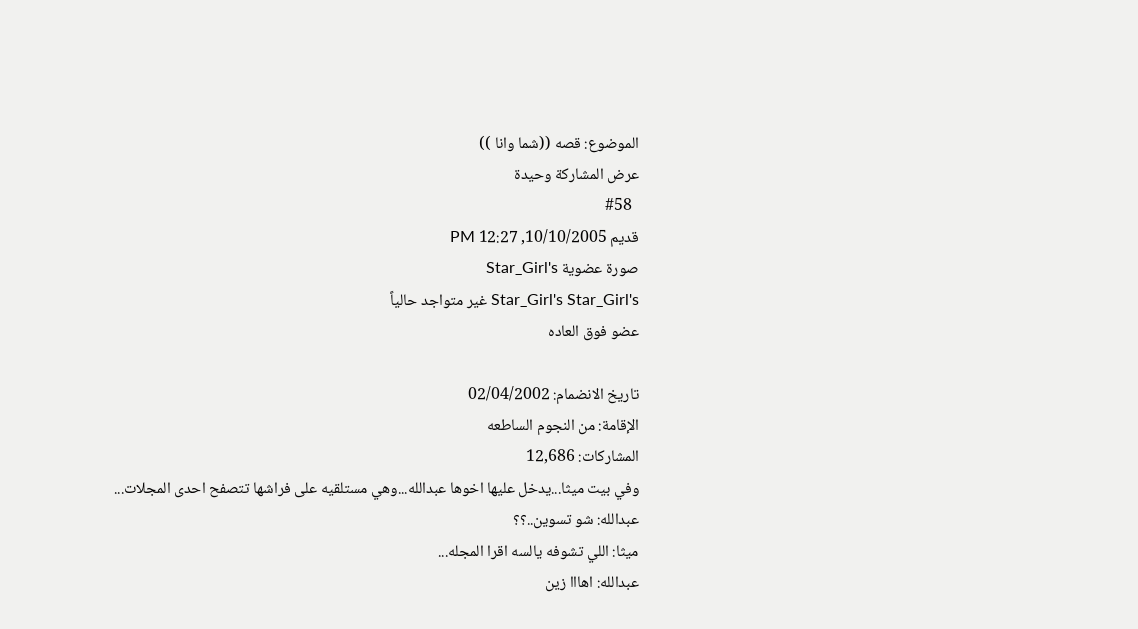الموضوع: قصه ((شما وانا ))
عرض المشاركة وحيدة
  #58
قديم 10/10/2005, 12:27 PM
صورة عضوية Star_Girl's
Star_Girl's Star_Girl's غير متواجد حالياً
عضو فوق العاده

تاريخ الانضمام: 02/04/2002
الإقامة: من النجوم الساطعه
المشاركات: 12,686
وفي بيت ميثا...يدخل عليها اخوها عبدالله...وهي مستلقيه على فراشها تتصفح احدى المجلات...
عبدالله: شو تسوين..؟؟
ميثا: اللي تشوفه يالسه اقرا المجله...
عبدالله: اهااا زين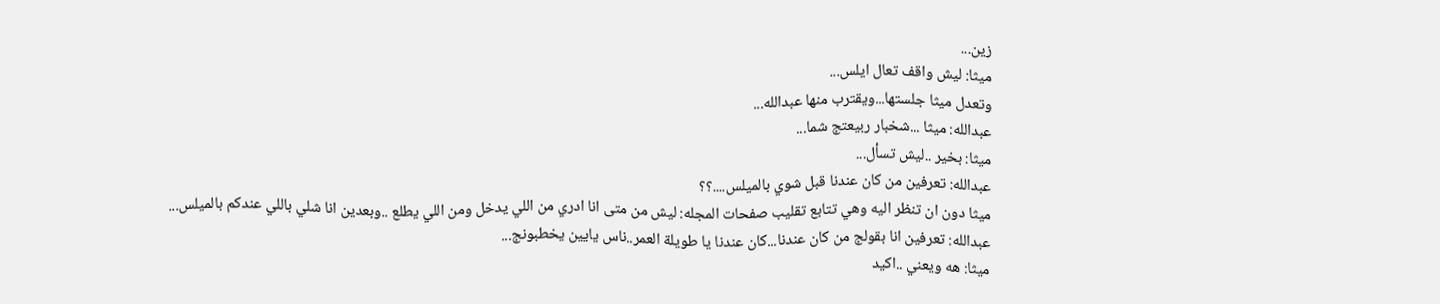زين...
ميثا: ليش واقف تعال ايلس...
وتعدل ميثا جلستها...ويقترب منها عبدالله...
عبدالله: ميثا ...شخبار ربيعتج شما...
ميثا: بخير ..ليش تسأل...
عبدالله: تعرفين من كان عندنا قبل شوي بالميلس....؟؟
ميثا دون ان تنظر اليه وهي تتابع تقليب صفحات المجله: ليش من متى انا ادري من اللي يدخل ومن اللي يطلع ..وبعدين انا شلي باللي عندكم بالميلس...
عبدالله: تعرفين انا بقولج من كان عندنا...كان عندنا يا طويلة العمر..ناس يايين يخطبونج...
ميثا: هه ويعني ..اكيد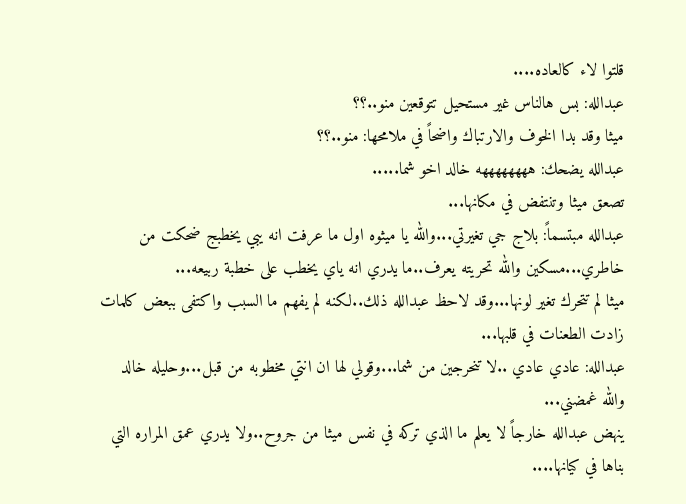قلتوا لاء كالعاده....
عبدالله: بس هالناس غير مستحيل تتوقعين منو..؟؟
ميثا وقد بدا الخوف والارتباك واضحاً في ملامحها: منو..؟؟
عبدالله يضحك: ههههههههه خالد اخو شما.....
تصعق ميثا وتنتفض في مكانها...
عبدالله مبتسماً: بلاج جي تغيرتي...والله يا ميثوه اول ما عرفت انه يبي يخطبج ضحكت من خاطري...مسكين والله تحريته يعرف..ما يدري انه ياي يخطب على خطبة ربيعه...
ميثا لم تتحرك تغير لونها...وقد لاحظ عبدالله ذلك..لكنه لم يفهم ما السبب واكتفى ببعض كلمات زادت الطعنات في قلبها...
عبدالله: عادي عادي ..لا تنحرجين من شما...وقولي لها ان انتي مخطوبه من قبل...وحليله خالد والله غمضني...
ينهض عبدالله خارجاً لا يعلم ما الذي تركه في نفس ميثا من جروح..ولا يدري عمق المراره التي بناها في كيانها....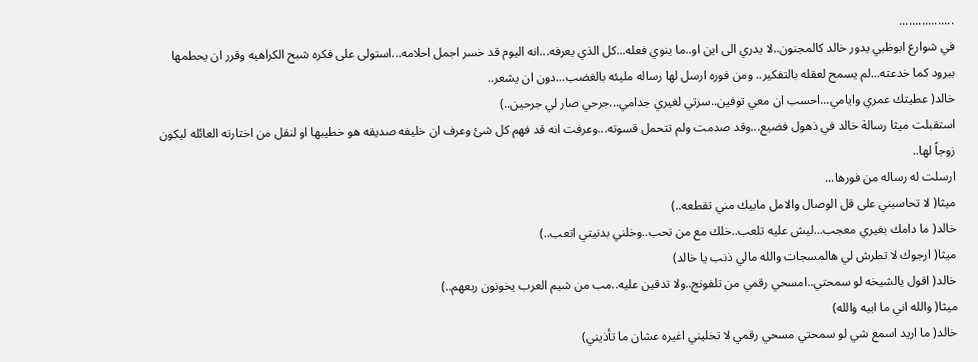.................
في شوارع ابوظبي يدور خالد كالمجنون..لا يدري الى اين او..ما ينوي فعله...كل الذي يعرفه...انه اليوم قد خسر اجمل احلامه...استولى على فكره شبح الكراهيه وقرر ان يحطمها ببرود كما خدعته...لم يسمح لعقله بالتفكير.. ومن فوره ارسل لها رساله مليئه بالغضب...دون ان يشعر..
خالد( عطيتك عمري وايامي...احسب ان معي توفين..سرتي لغيري جدامي...جرحي صار لي جرحين..)
استقبلت ميثا رسالة خالد في ذهول فضيع...وقد صدمت ولم تتحمل قسوته...وعرفت انه قد فهم كل شئ وعرف ان خليفه صديقه هو خطيبها او لنقل من اختارته العائله ليكون زوجاً لها..
ارسلت له رساله من فورها...
ميثا( لا تحاسبني على قل الوصال والامل مابيك مني تقطعه..)
خالد( ما دامك بغيري معجب...ليش عليه تلعب..خلك مع من تحب..وخلني بدنيتي اتعب..)
ميثا( ارجوك لا تطرش لي هالمسجات والله مالي ذنب يا خالد)
خالد( اقول يالشيخه لو سمحتي..امسحي رقمي من تلفونج..ولا تدقين عليه..مب من شيم العرب يخونون ربعهم..)
ميثا( والله اني ما ابيه والله)
خالد( ما اريد اسمع شي لو سمحتي مسحي رقمي لا تخليني اغيره عشان ما تأذيني)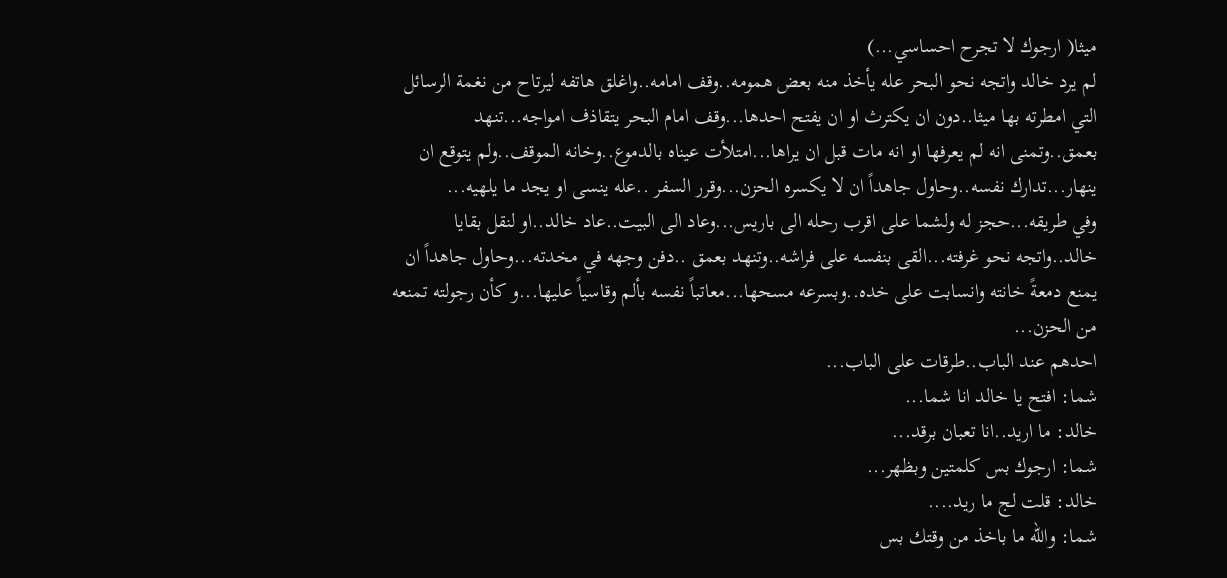ميثا( ارجوك لا تجرح احساسي...)
لم يرد خالد واتجه نحو البحر عله يأخذ منه بعض همومه..وقف امامه..واغلق هاتفه ليرتاح من نغمة الرسائل التي امطرته بها ميثا..دون ان يكترث او ان يفتح احدها...وقف امام البحر يتقاذف امواجه...تنهد بعمق..وتمنى انه لم يعرفها او انه مات قبل ان يراها...امتلأت عيناه بالدموع..وخانه الموقف..ولم يتوقع ان ينهار...تدارك نفسه..وحاول جاهداً ان لا يكسره الحزن...وقرر السفر ..عله ينسى او يجد ما يلهيه...
وفي طريقه...حجز له ولشما على اقرب رحله الى باريس...وعاد الى البيت..عاد خالد..او لنقل بقايا خالد..واتجه نحو غرفته...القى بنفسه على فراشه..وتنهد بعمق ..دفن وجهه في مخدته...وحاول جاهداً ان يمنع دمعةً خانته وانسابت على خده..وبسرعه مسحها...معاتباً نفسه بألم وقاسياً عليها...و كأن رجولته تمنعه من الحزن...
احدهم عند الباب..طرقات على الباب...
شما: افتح يا خالد انا شما...
خالد: ما اريد..انا تعبان برقد...
شما: ارجوك بس كلمتين وبظهر...
خالد: قلت لج ما ريد....
شما: والله ما باخذ من وقتك بس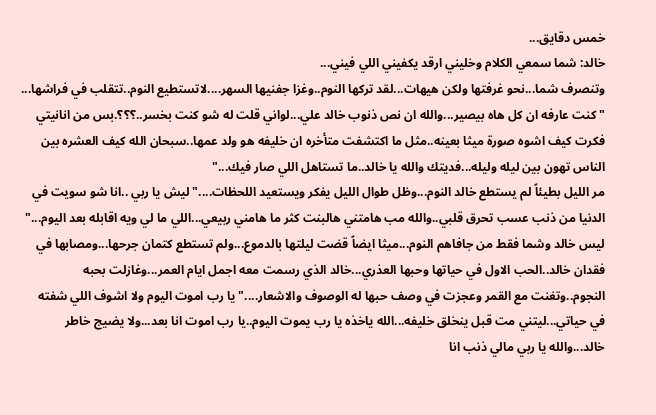خمس دقايق...
خالد: شما سمعي الكلام وخليني ارقد يكفيني اللي فيني...
وتنصرف شما...نحو غرفتها ولكن هيهات...لقد تركها النوم..وغزا جفنيها السهر....لاتستطيع النوم..تتقلب في فراشها...
" كنت عارفه ان كل هاه بيصير...والله ان نص ذنوب خالد علي...لواني قلت له شو كنت بخسر..؟؟؟.بس من انانيتي فكرت كيف اشوه صورة ميثا بعينه..مثل ما اكتشفت متأخره ان خليفه هو ولد عمها..سبحان الله كيف العشره بين الناس تهون بين ليله وليله...فديتك والله يا خالد..ما تستاهل اللي صار فيك..."
مر الليل بطيئاً لم يستطع خالد النوم...وظل طوال الليل يفكر ويستعيد اللحظات...." ليش يا ربي ..انا شو سويت في الدنيا من ذنب عسب تحرق قلبي..والله مب هامتني هالبنت كثر ما هامني ربيعي...اللي ما لي ويه اقابله بعد اليوم..."
ليس خالد وشما فقط من جافاهم النوم...ميثا ايضاً قضت ليلتها بالدموع...ولم تستطع كتمان جرحها...ومصابها في فقدان خالد..الحب الاول في حياتها وحبها العذري...خالد الذي رسمت معه اجمل ايام العمر...وغازلت بحبه النجوم..وتغنت مع القمر وعجزت في وصف حبها له الوصوف والاشعار...."يا رب اموت اليوم ولا اشوف اللي شفته في حياتي...ليتني مت قبل ينخلق خليفه...الله ياخذه يا رب يموت اليوم..يا رب اموت انا بعد...ولا يضيج خاطر خالد...والله يا ربي مالي ذنب انا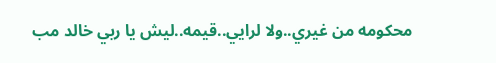محكومه من غيري..ولا لرايي..قيمه..ليش يا ربي خالد مب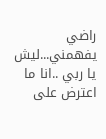راضي يفهمني...ليش يا ربي ..انا ما اعترض على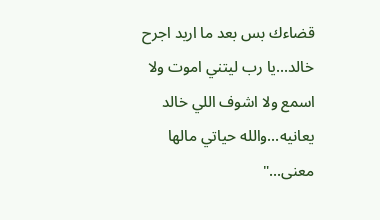قضاءك بس بعد ما اريد اجرح خالد...يا رب ليتني اموت ولا اسمع ولا اشوف اللي خالد يعانيه...والله حياتي مالها معنى..."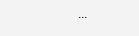...